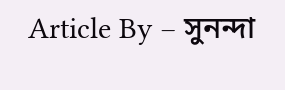Article By – সুনন্দা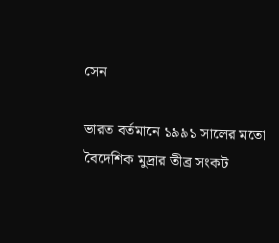সেন

ভারত বর্তমানে ১৯৯১ সালের মতো বৈদেশিক মুদ্রার তীব্র সংকট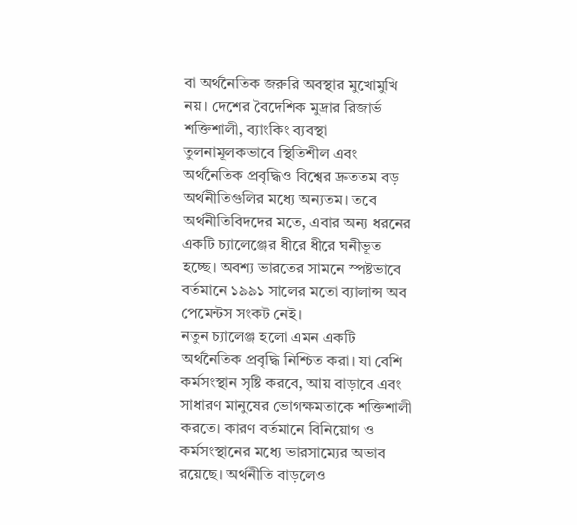বা অর্থনৈতিক জরুরি অবস্থার মুখোমুখি নয়। দেশের বৈদেশিক মুদ্রার রিজার্ভ শক্তিশালী, ব্যাংকিং ব্যবস্থা তুলনামূলকভাবে স্থিতিশীল এবং অর্থনৈতিক প্রবৃদ্ধিও বিশ্বের দ্রুততম বড় অর্থনীতিগুলির মধ্যে অন্যতম। তবে অর্থনীতিবিদদের মতে, এবার অন্য ধরনের একটি চ্যালেঞ্জের ধীরে ধীরে ঘনীভূত হচ্ছে। অবশ্য ভারতের সামনে স্পষ্টভাবে বর্তমানে ১৯৯১ সালের মতো ব্যালান্স অব পেমেন্টস সংকট নেই।
নতুন চ্যালেঞ্জ হলো এমন একটি অর্থনৈতিক প্রবৃদ্ধি নিশ্চিত করা। যা বেশি কর্মসংস্থান সৃষ্টি করবে, আয় বাড়াবে এবং সাধারণ মানুষের ভোগক্ষমতাকে শক্তিশালী করতে। কারণ বর্তমানে বিনিয়োগ ও কর্মসংস্থানের মধ্যে ভারসাম্যের অভাব রয়েছে। অর্থনীতি বাড়লেও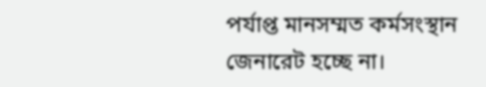পর্যাপ্ত মানসম্মত কর্মসংস্থান জেনারেট হচ্ছে না।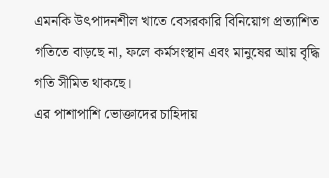এমনকি উৎপাদনশীল খাতে বেসরকারি বিনিয়োগ প্রত্যাশিত গতিতে বাড়ছে না, ফলে কর্মসংস্থান এবং মানুষের আয় বৃদ্ধি গতি সীমিত থাকছে।
এর পাশাপাশি ভোক্তাদের চাহিদায়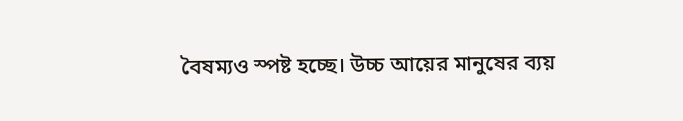বৈষম্যও স্পষ্ট হচ্ছে। উচ্চ আয়ের মানুষের ব্যয়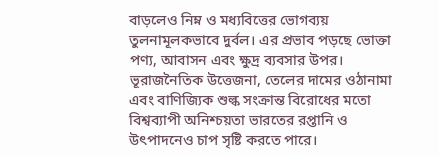বাড়লেও নিম্ন ও মধ্যবিত্তের ভোগব্যয় তুলনামূলকভাবে দুর্বল। এর প্রভাব পড়ছে ভোক্তা পণ্য, আবাসন এবং ক্ষুদ্র ব্যবসার উপর। ভূরাজনৈতিক উত্তেজনা, তেলের দামের ওঠানামা এবং বাণিজ্যিক শুল্ক সংক্রান্ত বিরোধের মতো বিশ্বব্যাপী অনিশ্চয়তা ভারতের রপ্তানি ও উৎপাদনেও চাপ সৃষ্টি করতে পারে।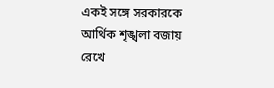একই সঙ্গে সরকারকে আর্থিক শৃঙ্খলা বজায় রেখে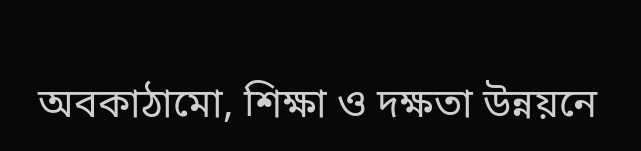অবকাঠামো, শিক্ষা ও দক্ষতা উন্নয়নে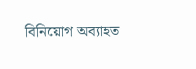বিনিয়োগ অব্যাহত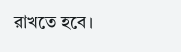রাখতে হবে।